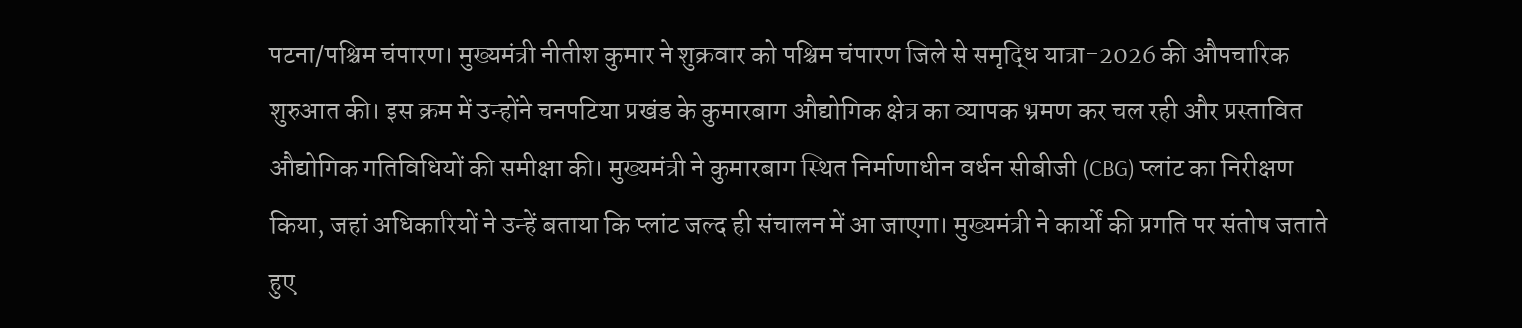पटना/पश्चिम चंपारण। मुख्यमंत्री नीतीश कुमार ने शुक्रवार को पश्चिम चंपारण जिले से समृद्धि यात्रा-2026 की औपचारिक शुरुआत की। इस क्रम में उन्होंने चनपटिया प्रखंड के कुमारबाग औद्योगिक क्षेत्र का व्यापक भ्रमण कर चल रही और प्रस्तावित औद्योगिक गतिविधियों की समीक्षा की। मुख्यमंत्री ने कुमारबाग स्थित निर्माणाधीन वर्धन सीबीजी (CBG) प्लांट का निरीक्षण किया, जहां अधिकारियों ने उन्हें बताया कि प्लांट जल्द ही संचालन में आ जाएगा। मुख्यमंत्री ने कार्यों की प्रगति पर संतोष जताते हुए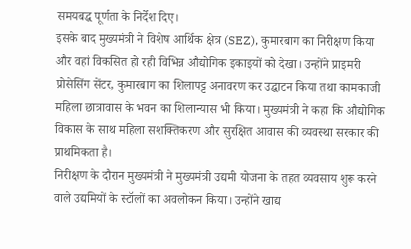समयबद्ध पूर्णता के निर्देश दिए।
इसके बाद मुख्यमंत्री ने विशेष आर्थिक क्षेत्र (SEZ), कुमारबाग का निरीक्षण किया और वहां विकसित हो रही विभिन्न औद्योगिक इकाइयों को देखा। उन्होंने प्राइमरी प्रोसेसिंग सेंटर, कुमारबाग का शिलापट्ट अनावरण कर उद्घाटन किया तथा कामकाजी महिला छात्रावास के भवन का शिलान्यास भी किया। मुख्यमंत्री ने कहा कि औद्योगिक विकास के साथ महिला सशक्तिकरण और सुरक्षित आवास की व्यवस्था सरकार की प्राथमिकता है।
निरीक्षण के दौरान मुख्यमंत्री ने मुख्यमंत्री उद्यमी योजना के तहत व्यवसाय शुरू करने वाले उद्यमियों के स्टॉलों का अवलोकन किया। उन्होंने खाद्य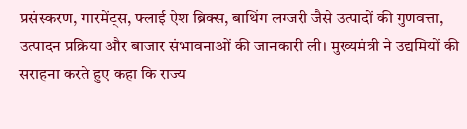प्रसंस्करण, गारमेंट्स, फ्लाई ऐश ब्रिक्स, बाथिंग लग्जरी जैसे उत्पादों की गुणवत्ता, उत्पादन प्रक्रिया और बाजार संभावनाओं की जानकारी ली। मुख्यमंत्री ने उद्यमियों की सराहना करते हुए कहा कि राज्य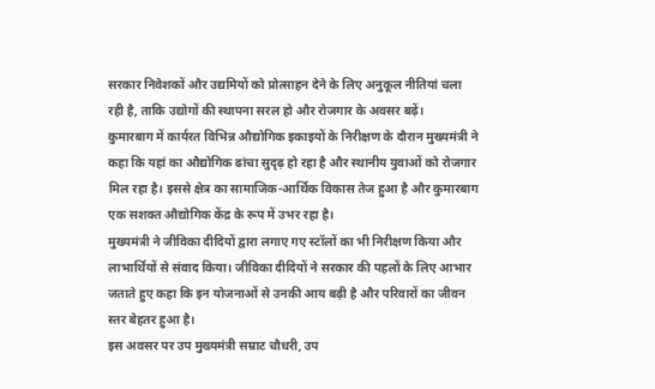सरकार निवेशकों और उद्यमियों को प्रोत्साहन देने के लिए अनुकूल नीतियां चला रही है, ताकि उद्योगों की स्थापना सरल हो और रोजगार के अवसर बढ़ें।
कुमारबाग में कार्यरत विभिन्न औद्योगिक इकाइयों के निरीक्षण के दौरान मुख्यमंत्री ने कहा कि यहां का औद्योगिक ढांचा सुदृढ़ हो रहा है और स्थानीय युवाओं को रोजगार मिल रहा है। इससे क्षेत्र का सामाजिक-आर्थिक विकास तेज हुआ है और कुमारबाग एक सशक्त औद्योगिक केंद्र के रूप में उभर रहा है।
मुख्यमंत्री ने जीविका दीदियों द्वारा लगाए गए स्टॉलों का भी निरीक्षण किया और लाभार्थियों से संवाद किया। जीविका दीदियों ने सरकार की पहलों के लिए आभार जताते हुए कहा कि इन योजनाओं से उनकी आय बढ़ी है और परिवारों का जीवन स्तर बेहतर हुआ है।
इस अवसर पर उप मुख्यमंत्री सम्राट चौधरी, उप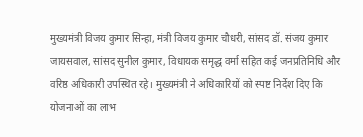मुख्यमंत्री विजय कुमार सिन्हा, मंत्री विजय कुमार चौधरी, सांसद डॉ. संजय कुमार जायसवाल, सांसद सुनील कुमार, विधायक समृद्ध वर्मा सहित कई जनप्रतिनिधि और वरिष्ठ अधिकारी उपस्थित रहे। मुख्यमंत्री ने अधिकारियों को स्पष्ट निर्देश दिए कि योजनाओं का लाभ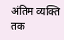अंतिम व्यक्ति तक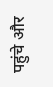पहुंचे और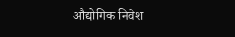औद्योगिक निवेश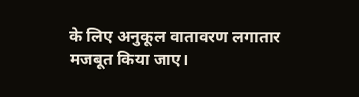के लिए अनुकूल वातावरण लगातार मजबूत किया जाए।